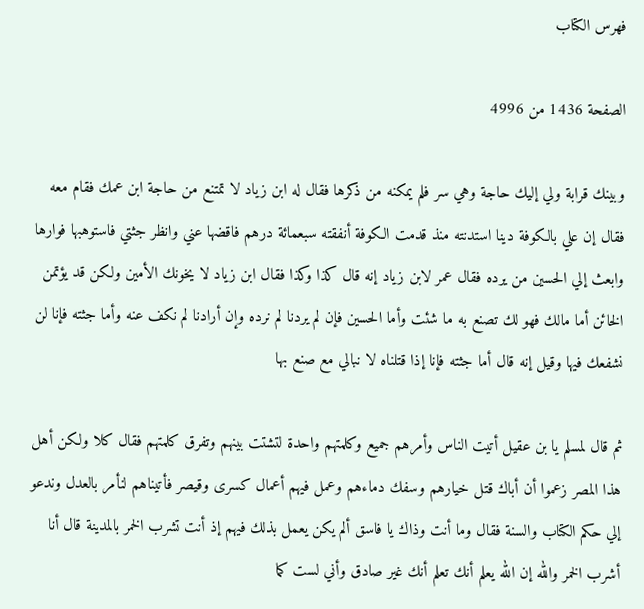فهرس الكتاب

الصفحة 1436 من 4996

وبينك قرابة ولي إليك حاجة وهي سر فلم يمكنه من ذكرها فقال له ابن زياد لا تمتنع من حاجة ابن عمك فقام معه فقال إن علي بالكوفة دينا استدنته منذ قدمت الكوفة أنفقته سبعمائة درهم فاقضها عني وانظر جثتي فاستوهبها فوارها وابعث إلي الحسين من يرده فقال عمر لابن زياد إنه قال كذا وكذا فقال ابن زياد لا يخونك الأمين ولكن قد يؤتمن الخائن أما مالك فهو لك تصنع به ما شئت وأما الحسين فإن لم يردنا لم نرده وإن أرادنا لم نكف عنه وأما جثته فإنا لن نشفعك فيها وقيل إنه قال أما جثته فإنا إذا قتلناه لا نبالي مع صنع بها

ثم قال لمسلم يا بن عقيل أتيت الناس وأمرهم جميع وكلمتهم واحدة لتشتت بينهم وتفرق كلمتهم فقال كلا ولكن أهل هذا المصر زعموا أن أباك قتل خيارهم وسفك دماءهم وعمل فيهم أعمال كسرى وقيصر فأتيناهم لنأمر بالعدل وندعو إلي حكم الكتاب والسنة فقال وما أنت وذاك يا فاسق ألم يكن يعمل بذلك فيهم إذ أنت تشرب الخمر بالمدينة قال أنا أشرب الخمر والله إن الله يعلم أنك تعلم أنك غير صادق وأني لست كما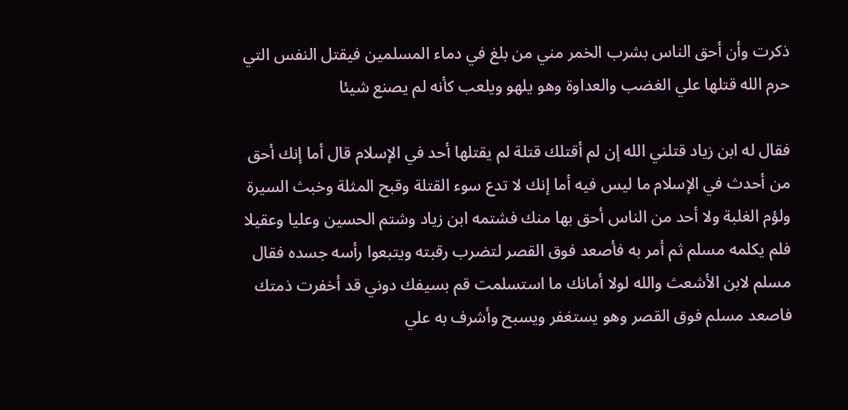ذكرت وأن أحق الناس بشرب الخمر مني من بلغ في دماء المسلمين فيقتل النفس التي حرم الله قتلها علي الغضب والعداوة وهو يلهو ويلعب كأنه لم يصنع شيئا

فقال له ابن زياد قتلني الله إن لم أقتلك قتلة لم يقتلها أحد في الإسلام قال أما إنك أحق من أحدث في الإسلام ما ليس فيه أما إنك لا تدع سوء القتلة وقبح المثلة وخبث السيرة ولؤم الغلبة ولا أحد من الناس أحق بها منك فشتمه ابن زياد وشتم الحسين وعليا وعقيلا فلم يكلمه مسلم ثم أمر به فأصعد فوق القصر لتضرب رقبته ويتبعوا رأسه جسده فقال مسلم لابن الأشعث والله لولا أمانك ما استسلمت قم بسيفك دوني قد أخفرت ذمتك فاصعد مسلم فوق القصر وهو يستغفر ويسبح وأشرف به علي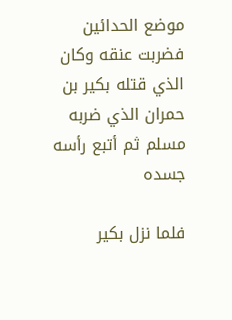موضع الحدائين فضربت عنقه وكان الذي قتله بكير بن حمران الذي ضربه مسلم ثم أتبع رأسه جسده

فلما نزل بكير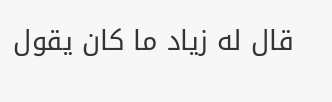قال له زياد ما كان يقول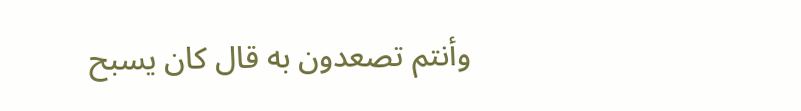وأنتم تصعدون به قال كان يسبح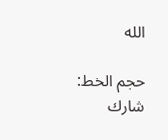الله

حجم الخط:
شارك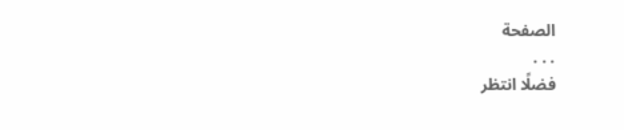الصفحة
. . .
فضلًا انتظر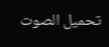تحميل الصوت